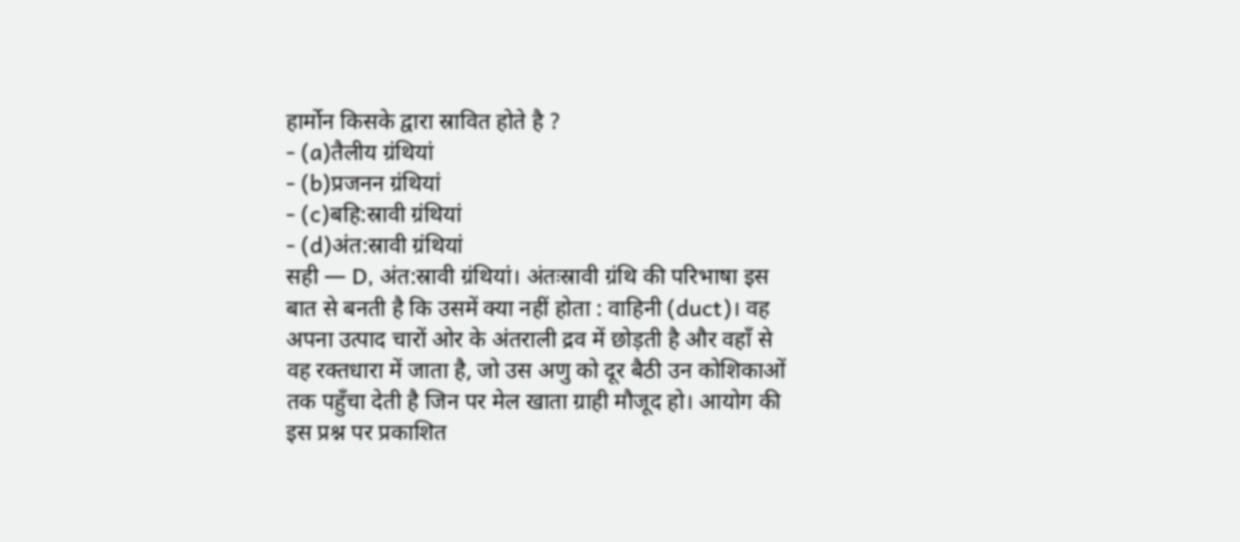हार्मोन किसके द्वारा स्रावित होते है ?
- (a)तैलीय ग्रंथियां
- (b)प्रजनन ग्रंथियां
- (c)बहि:स्रावी ग्रंथियां
- (d)अंत:स्रावी ग्रंथियां
सही — D, अंत:स्रावी ग्रंथियां। अंतःस्रावी ग्रंथि की परिभाषा इस बात से बनती है कि उसमें क्या नहीं होता : वाहिनी (duct)। वह अपना उत्पाद चारों ओर के अंतराली द्रव में छोड़ती है और वहाँ से वह रक्तधारा में जाता है, जो उस अणु को दूर बैठी उन कोशिकाओं तक पहुँचा देती है जिन पर मेल खाता ग्राही मौजूद हो। आयोग की इस प्रश्न पर प्रकाशित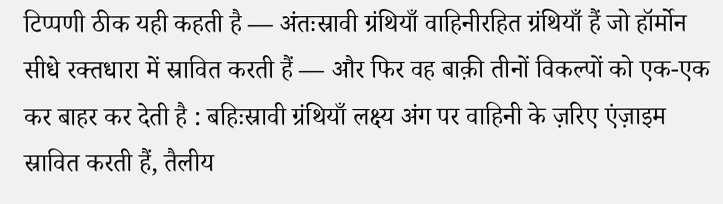टिप्पणी ठीक यही कहती है — अंतःस्रावी ग्रंथियाँ वाहिनीरहित ग्रंथियाँ हैं जो हॉर्मोन सीधे रक्तधारा में स्रावित करती हैं — और फिर वह बाक़ी तीनों विकल्पों को एक-एक कर बाहर कर देती है : बहिःस्रावी ग्रंथियाँ लक्ष्य अंग पर वाहिनी के ज़रिए एंज़ाइम स्रावित करती हैं, तैलीय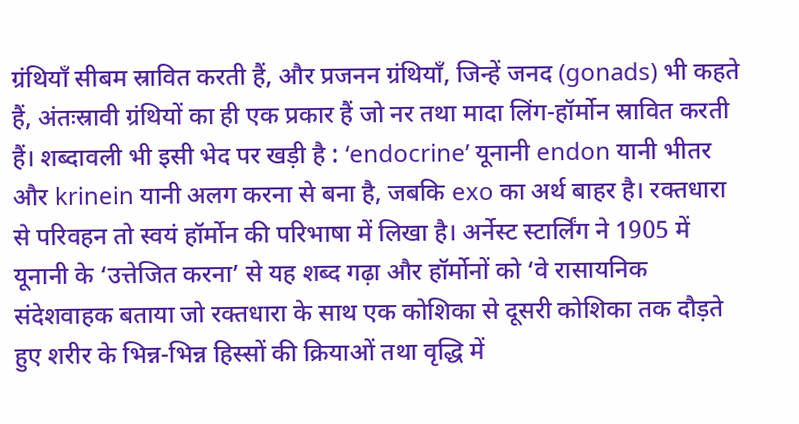ग्रंथियाँ सीबम स्रावित करती हैं, और प्रजनन ग्रंथियाँ, जिन्हें जनद (gonads) भी कहते हैं, अंतःस्रावी ग्रंथियों का ही एक प्रकार हैं जो नर तथा मादा लिंग-हॉर्मोन स्रावित करती हैं। शब्दावली भी इसी भेद पर खड़ी है : ‘endocrine’ यूनानी endon यानी भीतर और krinein यानी अलग करना से बना है, जबकि exo का अर्थ बाहर है। रक्तधारा से परिवहन तो स्वयं हॉर्मोन की परिभाषा में लिखा है। अर्नेस्ट स्टार्लिंग ने 1905 में यूनानी के ‘उत्तेजित करना’ से यह शब्द गढ़ा और हॉर्मोनों को ‘वे रासायनिक संदेशवाहक बताया जो रक्तधारा के साथ एक कोशिका से दूसरी कोशिका तक दौड़ते हुए शरीर के भिन्न-भिन्न हिस्सों की क्रियाओं तथा वृद्धि में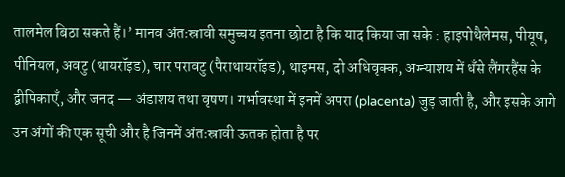तालमेल बिठा सकते हैं।’ मानव अंतःस्रावी समुच्चय इतना छोटा है कि याद किया जा सके : हाइपोथैलेमस, पीयूष, पीनियल, अवटु (थायरॉइड), चार परावटु (पैराथायरॉइड), थाइमस, दो अधिवृक्क, अग्न्याशय में धँसे लैंगरहैंस के द्वीपिकाएँ, और जनद — अंडाशय तथा वृषण। गर्भावस्था में इनमें अपरा (placenta) जुड़ जाती है, और इसके आगे उन अंगों की एक सूची और है जिनमें अंतःस्रावी ऊतक होता है पर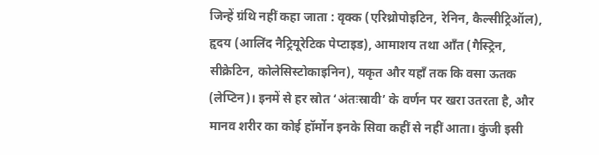जिन्हें ग्रंथि नहीं कहा जाता : वृक्क (एरिथ्रोपोइटिन, रेनिन, कैल्सीट्रिऑल), हृदय (आलिंद नैट्रियूरेटिक पेप्टाइड), आमाशय तथा आँत (गैस्ट्रिन, सीक्रेटिन, कोलेसिस्टोकाइनिन), यकृत और यहाँ तक कि वसा ऊतक (लेप्टिन)। इनमें से हर स्रोत ‘अंतःस्रावी’ के वर्णन पर खरा उतरता है, और मानव शरीर का कोई हॉर्मोन इनके सिवा कहीं से नहीं आता। कुंजी इसी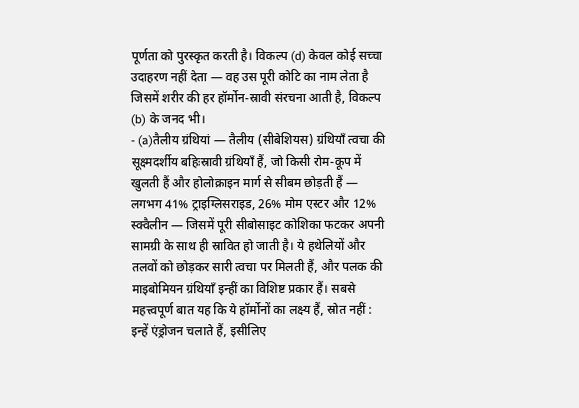पूर्णता को पुरस्कृत करती है। विकल्प (d) केवल कोई सच्चा उदाहरण नहीं देता — वह उस पूरी कोटि का नाम लेता है जिसमें शरीर की हर हॉर्मोन-स्रावी संरचना आती है, विकल्प (b) के जनद भी।
- (a)तैलीय ग्रंथियां — तैलीय (सीबेशियस) ग्रंथियाँ त्वचा की सूक्ष्मदर्शीय बहिःस्रावी ग्रंथियाँ हैं, जो किसी रोम-कूप में खुलती हैं और होलोक्राइन मार्ग से सीबम छोड़ती हैं — लगभग 41% ट्राइग्लिसराइड, 26% मोम एस्टर और 12% स्क्वैलीन — जिसमें पूरी सीबोसाइट कोशिका फटकर अपनी सामग्री के साथ ही स्रावित हो जाती है। ये हथेलियों और तलवों को छोड़कर सारी त्वचा पर मिलती हैं, और पलक की माइबोमियन ग्रंथियाँ इन्हीं का विशिष्ट प्रकार हैं। सबसे महत्त्वपूर्ण बात यह कि ये हॉर्मोनों का लक्ष्य हैं, स्रोत नहीं : इन्हें एंड्रोजन चलाते हैं, इसीलिए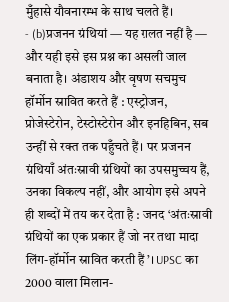मुँहासे यौवनारम्भ के साथ चलते हैं।
- (b)प्रजनन ग्रंथियां — यह ग़लत नहीं है — और यही इसे इस प्रश्न का असली जाल बनाता है। अंडाशय और वृषण सचमुच हॉर्मोन स्रावित करते हैं : एस्ट्रोजन, प्रोजेस्टेरोन, टेस्टोस्टेरोन और इनहिबिन, सब उन्हीं से रक्त तक पहुँचते हैं। पर प्रजनन ग्रंथियाँ अंतःस्रावी ग्रंथियों का उपसमुच्चय हैं, उनका विकल्प नहीं, और आयोग इसे अपने ही शब्दों में तय कर देता है : जनद ‘अंतःस्रावी ग्रंथियों का एक प्रकार हैं जो नर तथा मादा लिंग-हॉर्मोन स्रावित करती हैं’। UPSC का 2000 वाला मिलान-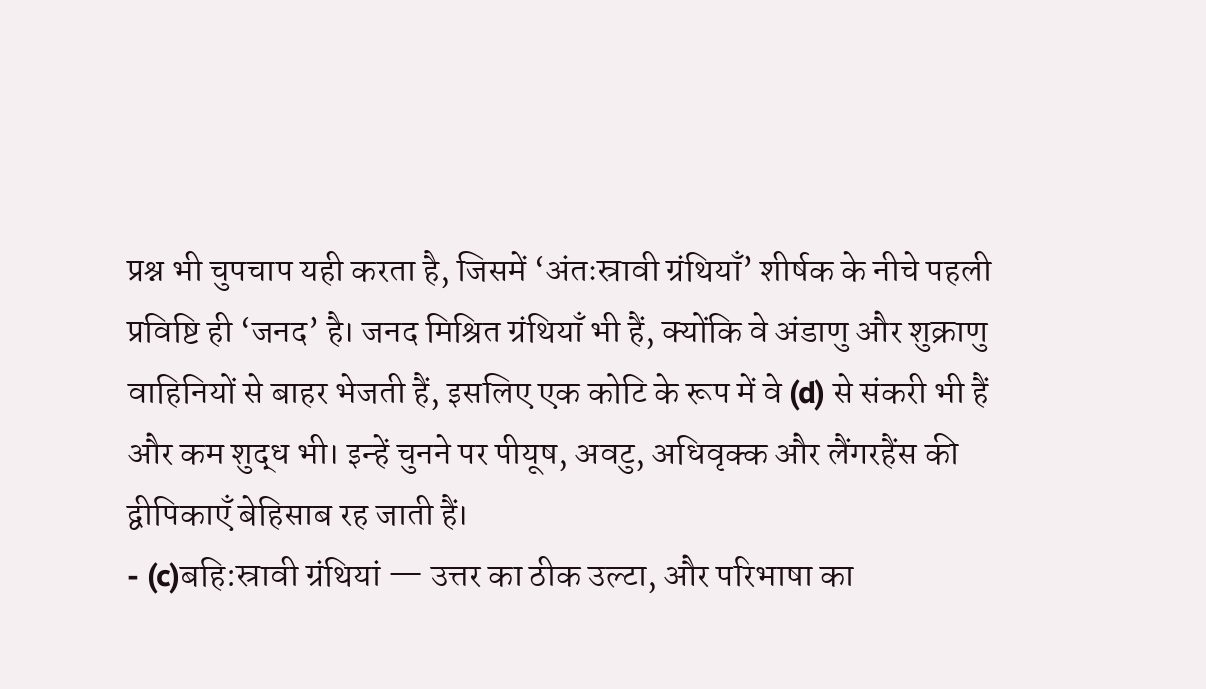प्रश्न भी चुपचाप यही करता है, जिसमें ‘अंतःस्रावी ग्रंथियाँ’ शीर्षक के नीचे पहली प्रविष्टि ही ‘जनद’ है। जनद मिश्रित ग्रंथियाँ भी हैं, क्योंकि वे अंडाणु और शुक्राणु वाहिनियों से बाहर भेजती हैं, इसलिए एक कोटि के रूप में वे (d) से संकरी भी हैं और कम शुद्ध भी। इन्हें चुनने पर पीयूष, अवटु, अधिवृक्क और लैंगरहैंस की द्वीपिकाएँ बेहिसाब रह जाती हैं।
- (c)बहि:स्रावी ग्रंथियां — उत्तर का ठीक उल्टा, और परिभाषा का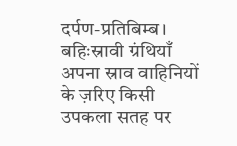दर्पण-प्रतिबिम्ब। बहिःस्रावी ग्रंथियाँ अपना स्राव वाहिनियों के ज़रिए किसी उपकला सतह पर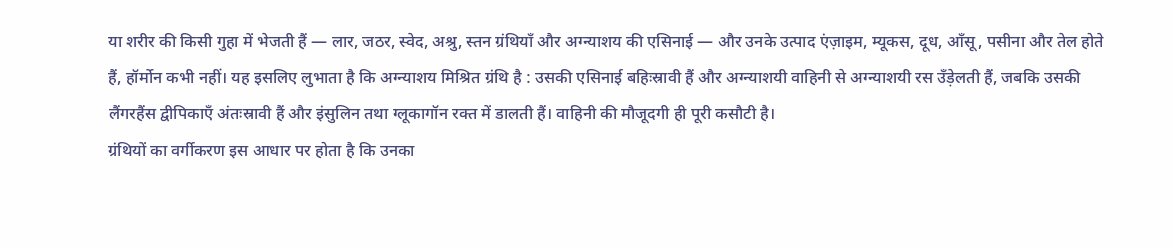या शरीर की किसी गुहा में भेजती हैं — लार, जठर, स्वेद, अश्रु, स्तन ग्रंथियाँ और अग्न्याशय की एसिनाई — और उनके उत्पाद एंज़ाइम, म्यूकस, दूध, आँसू, पसीना और तेल होते हैं, हॉर्मोन कभी नहीं। यह इसलिए लुभाता है कि अग्न्याशय मिश्रित ग्रंथि है : उसकी एसिनाई बहिःस्रावी हैं और अग्न्याशयी वाहिनी से अग्न्याशयी रस उँड़ेलती हैं, जबकि उसकी लैंगरहैंस द्वीपिकाएँ अंतःस्रावी हैं और इंसुलिन तथा ग्लूकागॉन रक्त में डालती हैं। वाहिनी की मौजूदगी ही पूरी कसौटी है।
ग्रंथियों का वर्गीकरण इस आधार पर होता है कि उनका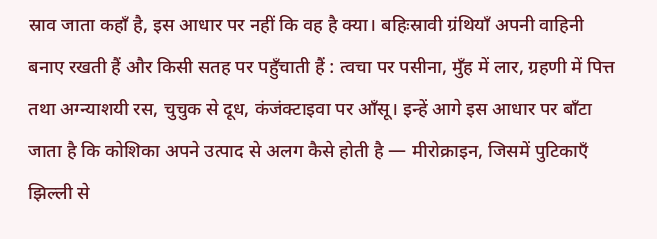स्राव जाता कहाँ है, इस आधार पर नहीं कि वह है क्या। बहिःस्रावी ग्रंथियाँ अपनी वाहिनी बनाए रखती हैं और किसी सतह पर पहुँचाती हैं : त्वचा पर पसीना, मुँह में लार, ग्रहणी में पित्त तथा अग्न्याशयी रस, चुचुक से दूध, कंजंक्टाइवा पर आँसू। इन्हें आगे इस आधार पर बाँटा जाता है कि कोशिका अपने उत्पाद से अलग कैसे होती है — मीरोक्राइन, जिसमें पुटिकाएँ झिल्ली से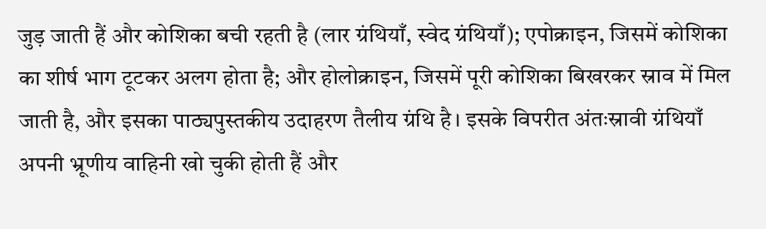जुड़ जाती हैं और कोशिका बची रहती है (लार ग्रंथियाँ, स्वेद ग्रंथियाँ); एपोक्राइन, जिसमें कोशिका का शीर्ष भाग टूटकर अलग होता है; और होलोक्राइन, जिसमें पूरी कोशिका बिखरकर स्राव में मिल जाती है, और इसका पाठ्यपुस्तकीय उदाहरण तैलीय ग्रंथि है। इसके विपरीत अंतःस्रावी ग्रंथियाँ अपनी भ्रूणीय वाहिनी खो चुकी होती हैं और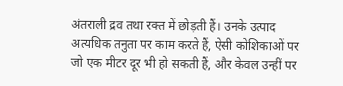अंतराली द्रव तथा रक्त में छोड़ती हैं। उनके उत्पाद अत्यधिक तनुता पर काम करते हैं, ऐसी कोशिकाओं पर जो एक मीटर दूर भी हो सकती हैं, और केवल उन्हीं पर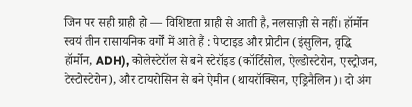जिन पर सही ग्राही हो — विशिष्टता ग्राही से आती है, नलसाज़ी से नहीं। हॉर्मोन स्वयं तीन रासायनिक वर्गों में आते हैं : पेप्टाइड और प्रोटीन (इंसुलिन, वृद्धि हॉर्मोन, ADH), कोलेस्टेरॉल से बने स्टेरॉइड (कॉर्टिसोल, ऐल्डोस्टेरोन, एस्ट्रोजन, टेस्टोस्टेरोन), और टायरोसिन से बने ऐमीन (थायरॉक्सिन, एड्रिनैलिन)। दो अंग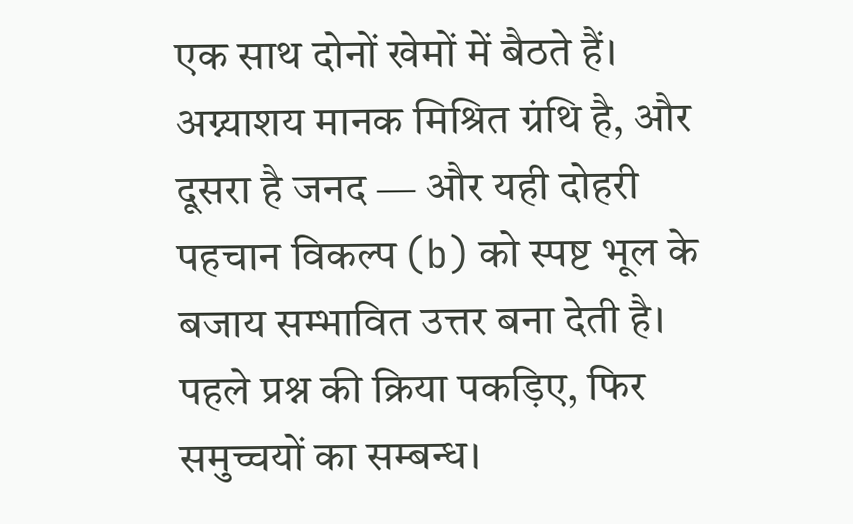एक साथ दोनों खेमों में बैठते हैं। अग्न्याशय मानक मिश्रित ग्रंथि है, और दूसरा है जनद — और यही दोहरी पहचान विकल्प (b) को स्पष्ट भूल के बजाय सम्भावित उत्तर बना देती है।
पहले प्रश्न की क्रिया पकड़िए, फिर समुच्चयों का सम्बन्ध।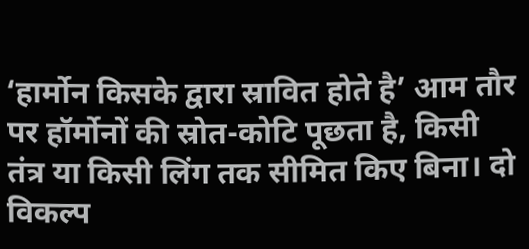‘हार्मोन किसके द्वारा स्रावित होते है’ आम तौर पर हॉर्मोनों की स्रोत-कोटि पूछता है, किसी तंत्र या किसी लिंग तक सीमित किए बिना। दो विकल्प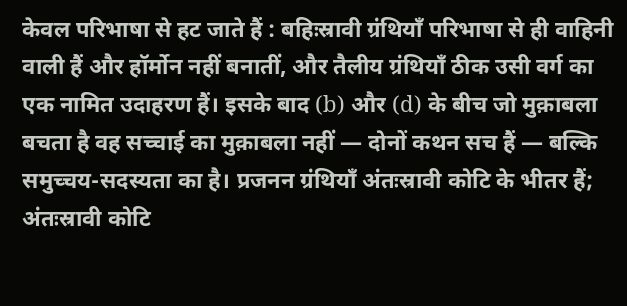केवल परिभाषा से हट जाते हैं : बहिःस्रावी ग्रंथियाँ परिभाषा से ही वाहिनी वाली हैं और हॉर्मोन नहीं बनातीं, और तैलीय ग्रंथियाँ ठीक उसी वर्ग का एक नामित उदाहरण हैं। इसके बाद (b) और (d) के बीच जो मुक़ाबला बचता है वह सच्चाई का मुक़ाबला नहीं — दोनों कथन सच हैं — बल्कि समुच्चय-सदस्यता का है। प्रजनन ग्रंथियाँ अंतःस्रावी कोटि के भीतर हैं; अंतःस्रावी कोटि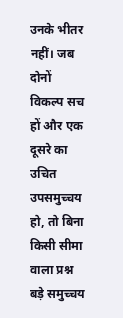उनके भीतर नहीं। जब दोनों विकल्प सच हों और एक दूसरे का उचित उपसमुच्चय हो, तो बिना किसी सीमा वाला प्रश्न बड़े समुच्चय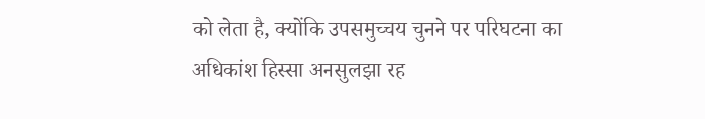को लेता है, क्योंकि उपसमुच्चय चुनने पर परिघटना का अधिकांश हिस्सा अनसुलझा रह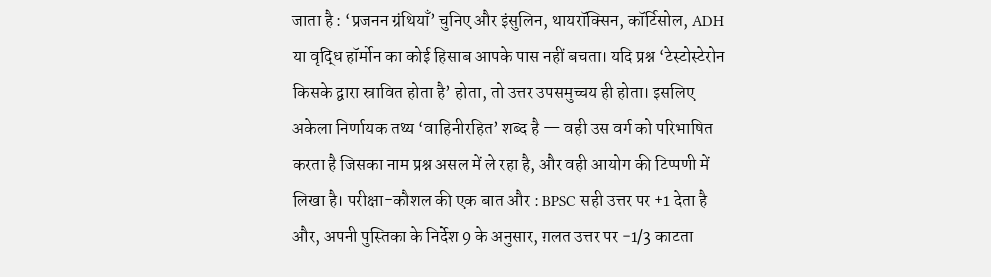जाता है : ‘प्रजनन ग्रंथियाँ’ चुनिए और इंसुलिन, थायरॉक्सिन, कॉर्टिसोल, ADH या वृद्धि हॉर्मोन का कोई हिसाब आपके पास नहीं बचता। यदि प्रश्न ‘टेस्टोस्टेरोन किसके द्वारा स्रावित होता है’ होता, तो उत्तर उपसमुच्चय ही होता। इसलिए अकेला निर्णायक तथ्य ‘वाहिनीरहित’ शब्द है — वही उस वर्ग को परिभाषित करता है जिसका नाम प्रश्न असल में ले रहा है, और वही आयोग की टिप्पणी में लिखा है। परीक्षा-कौशल की एक बात और : BPSC सही उत्तर पर +1 देता है और, अपनी पुस्तिका के निर्देश 9 के अनुसार, ग़लत उत्तर पर −1/3 काटता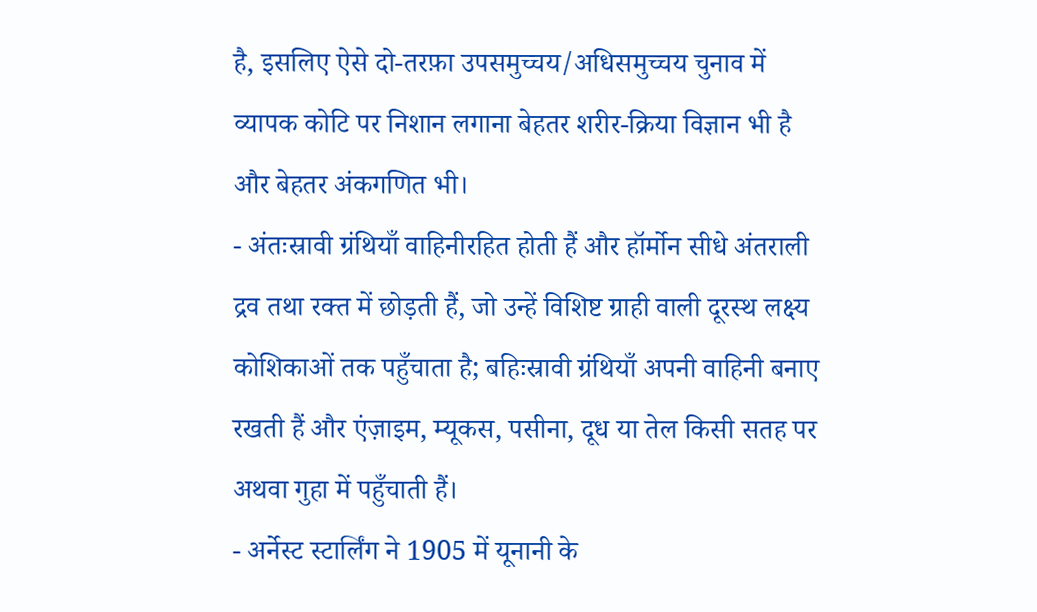है, इसलिए ऐसे दो-तरफ़ा उपसमुच्चय/अधिसमुच्चय चुनाव में व्यापक कोटि पर निशान लगाना बेहतर शरीर-क्रिया विज्ञान भी है और बेहतर अंकगणित भी।
- अंतःस्रावी ग्रंथियाँ वाहिनीरहित होती हैं और हॉर्मोन सीधे अंतराली द्रव तथा रक्त में छोड़ती हैं, जो उन्हें विशिष्ट ग्राही वाली दूरस्थ लक्ष्य कोशिकाओं तक पहुँचाता है; बहिःस्रावी ग्रंथियाँ अपनी वाहिनी बनाए रखती हैं और एंज़ाइम, म्यूकस, पसीना, दूध या तेल किसी सतह पर अथवा गुहा में पहुँचाती हैं।
- अर्नेस्ट स्टार्लिंग ने 1905 में यूनानी के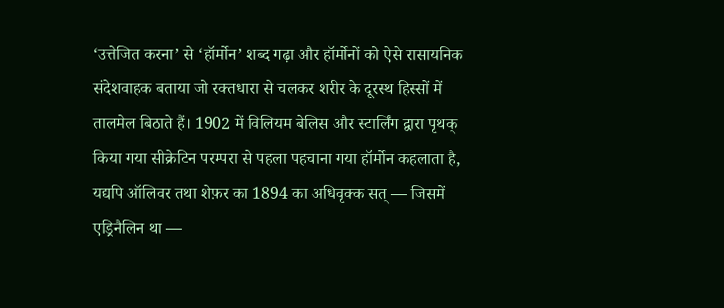‘उत्तेजित करना’ से ‘हॉर्मोन’ शब्द गढ़ा और हॉर्मोनों को ऐसे रासायनिक संदेशवाहक बताया जो रक्तधारा से चलकर शरीर के दूरस्थ हिस्सों में तालमेल बिठाते हैं। 1902 में विलियम बेलिस और स्टार्लिंग द्वारा पृथक् किया गया सीक्रेटिन परम्परा से पहला पहचाना गया हॉर्मोन कहलाता है, यद्यपि ऑलिवर तथा शेफ़र का 1894 का अधिवृक्क सत् — जिसमें एड्रिनैलिन था —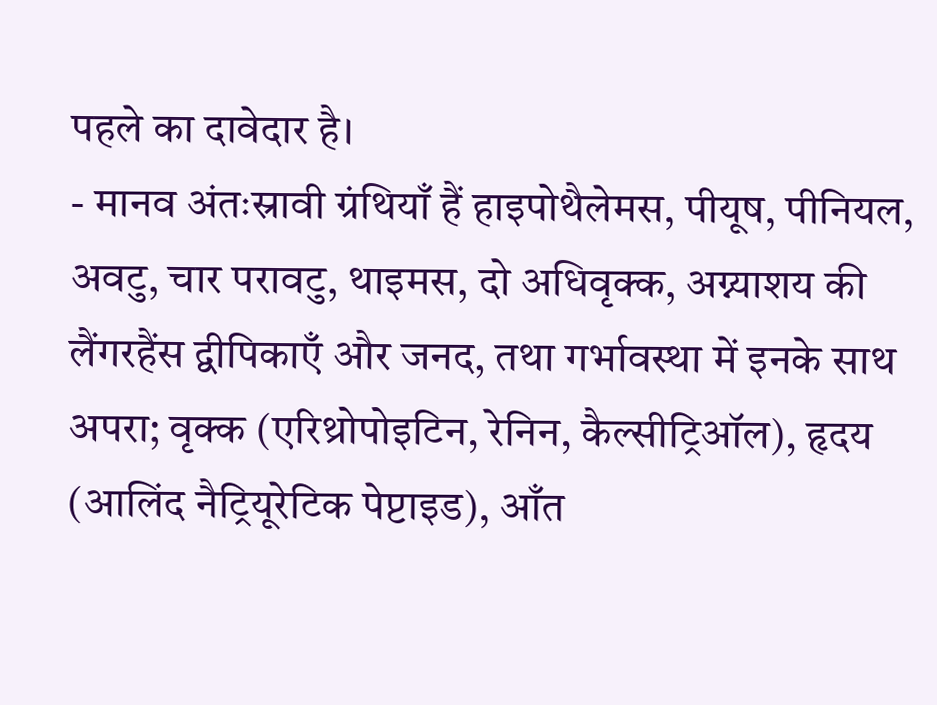पहले का दावेदार है।
- मानव अंतःस्रावी ग्रंथियाँ हैं हाइपोथैलेमस, पीयूष, पीनियल, अवटु, चार परावटु, थाइमस, दो अधिवृक्क, अग्न्याशय की लैंगरहैंस द्वीपिकाएँ और जनद, तथा गर्भावस्था में इनके साथ अपरा; वृक्क (एरिथ्रोपोइटिन, रेनिन, कैल्सीट्रिऑल), हृदय (आलिंद नैट्रियूरेटिक पेप्टाइड), आँत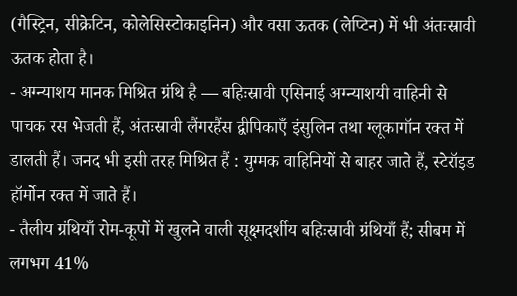(गैस्ट्रिन, सीक्रेटिन, कोलेसिस्टोकाइनिन) और वसा ऊतक (लेप्टिन) में भी अंतःस्रावी ऊतक होता है।
- अग्न्याशय मानक मिश्रित ग्रंथि है — बहिःस्रावी एसिनाई अग्न्याशयी वाहिनी से पाचक रस भेजती हैं, अंतःस्रावी लैंगरहैंस द्वीपिकाएँ इंसुलिन तथा ग्लूकागॉन रक्त में डालती हैं। जनद भी इसी तरह मिश्रित हैं : युग्मक वाहिनियों से बाहर जाते हैं, स्टेरॉइड हॉर्मोन रक्त में जाते हैं।
- तैलीय ग्रंथियाँ रोम-कूपों में खुलने वाली सूक्ष्मदर्शीय बहिःस्रावी ग्रंथियाँ हैं; सीबम में लगभग 41%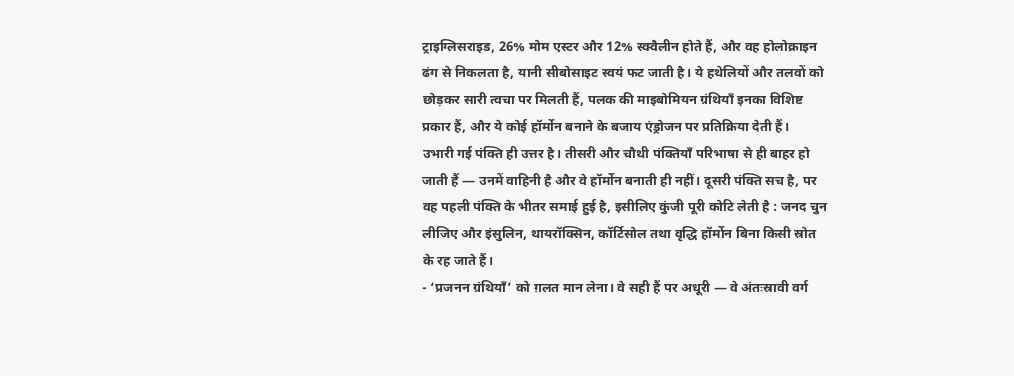ट्राइग्लिसराइड, 26% मोम एस्टर और 12% स्क्वैलीन होते हैं, और वह होलोक्राइन ढंग से निकलता है, यानी सीबोसाइट स्वयं फट जाती है। ये हथेलियों और तलवों को छोड़कर सारी त्वचा पर मिलती हैं, पलक की माइबोमियन ग्रंथियाँ इनका विशिष्ट प्रकार हैं, और ये कोई हॉर्मोन बनाने के बजाय एंड्रोजन पर प्रतिक्रिया देती हैं।
उभारी गई पंक्ति ही उत्तर है। तीसरी और चौथी पंक्तियाँ परिभाषा से ही बाहर हो जाती हैं — उनमें वाहिनी है और वे हॉर्मोन बनाती ही नहीं। दूसरी पंक्ति सच है, पर वह पहली पंक्ति के भीतर समाई हुई है, इसीलिए कुंजी पूरी कोटि लेती है : जनद चुन लीजिए और इंसुलिन, थायरॉक्सिन, कॉर्टिसोल तथा वृद्धि हॉर्मोन बिना किसी स्रोत के रह जाते हैं।
- ‘प्रजनन ग्रंथियाँ’ को ग़लत मान लेना। वे सही हैं पर अधूरी — वे अंतःस्रावी वर्ग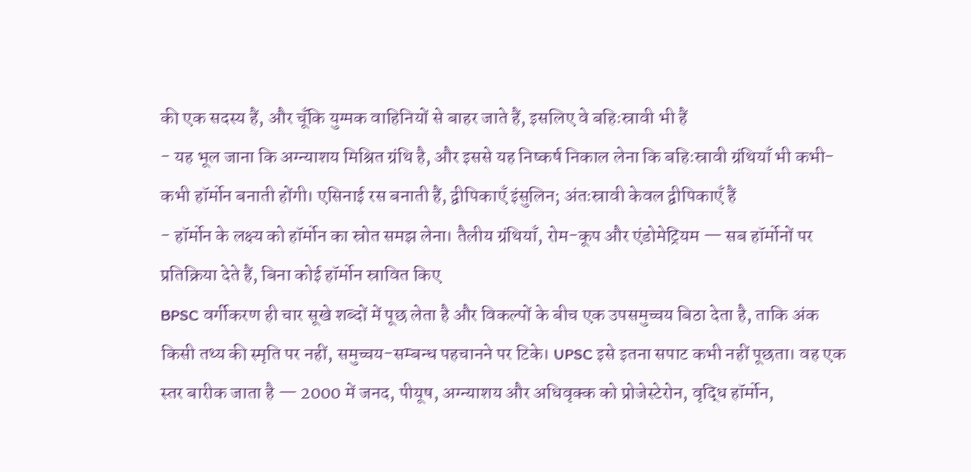की एक सदस्य हैं, और चूँकि युग्मक वाहिनियों से बाहर जाते हैं, इसलिए वे बहिःस्रावी भी हैं
- यह भूल जाना कि अग्न्याशय मिश्रित ग्रंथि है, और इससे यह निष्कर्ष निकाल लेना कि बहिःस्रावी ग्रंथियाँ भी कभी-कभी हॉर्मोन बनाती होंगी। एसिनाई रस बनाती हैं, द्वीपिकाएँ इंसुलिन; अंतःस्रावी केवल द्वीपिकाएँ हैं
- हॉर्मोन के लक्ष्य को हॉर्मोन का स्रोत समझ लेना। तैलीय ग्रंथियाँ, रोम-कूप और एंडोमेट्रियम — सब हॉर्मोनों पर प्रतिक्रिया देते हैं, बिना कोई हॉर्मोन स्रावित किए
BPSC वर्गीकरण ही चार सूखे शब्दों में पूछ लेता है और विकल्पों के बीच एक उपसमुच्चय बिठा देता है, ताकि अंक किसी तथ्य की स्मृति पर नहीं, समुच्चय-सम्बन्ध पहचानने पर टिके। UPSC इसे इतना सपाट कभी नहीं पूछता। वह एक स्तर बारीक जाता है — 2000 में जनद, पीयूष, अग्न्याशय और अधिवृक्क को प्रोजेस्टेरोन, वृद्धि हॉर्मोन,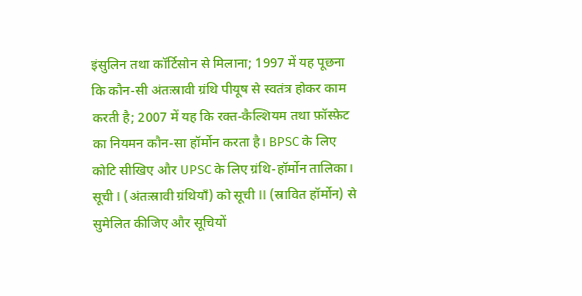इंसुलिन तथा कॉर्टिसोन से मिलाना; 1997 में यह पूछना कि कौन-सी अंतःस्रावी ग्रंथि पीयूष से स्वतंत्र होकर काम करती है; 2007 में यह कि रक्त-कैल्शियम तथा फ़ॉस्फ़ेट का नियमन कौन-सा हॉर्मोन करता है। BPSC के लिए कोटि सीखिए और UPSC के लिए ग्रंथि-हॉर्मोन तालिका।
सूची I (अंतःस्रावी ग्रंथियाँ) को सूची II (स्रावित हॉर्मोन) से सुमेलित कीजिए और सूचियों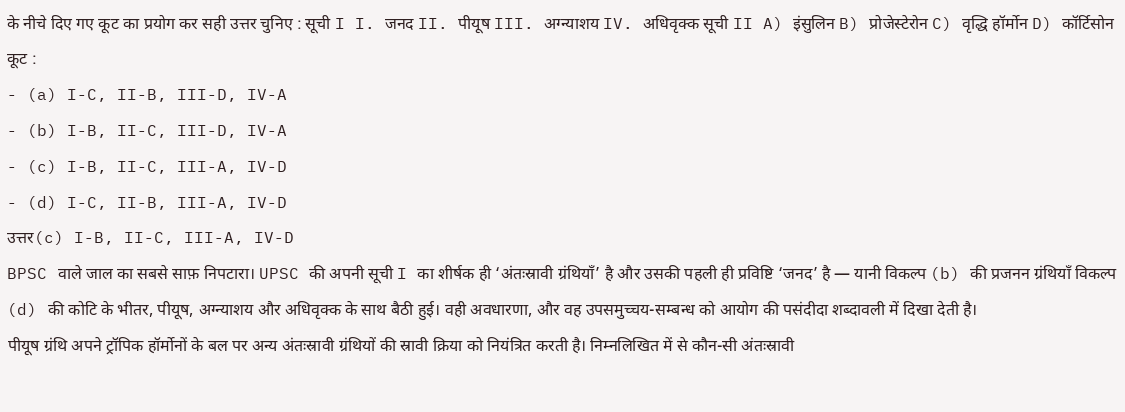के नीचे दिए गए कूट का प्रयोग कर सही उत्तर चुनिए : सूची I I. जनद II. पीयूष III. अग्न्याशय IV. अधिवृक्क सूची II A) इंसुलिन B) प्रोजेस्टेरोन C) वृद्धि हॉर्मोन D) कॉर्टिसोन कूट :
- (a) I-C, II-B, III-D, IV-A
- (b) I-B, II-C, III-D, IV-A
- (c) I-B, II-C, III-A, IV-D
- (d) I-C, II-B, III-A, IV-D
उत्तर(c) I-B, II-C, III-A, IV-D
BPSC वाले जाल का सबसे साफ़ निपटारा। UPSC की अपनी सूची I का शीर्षक ही ‘अंतःस्रावी ग्रंथियाँ’ है और उसकी पहली ही प्रविष्टि ‘जनद’ है — यानी विकल्प (b) की प्रजनन ग्रंथियाँ विकल्प (d) की कोटि के भीतर, पीयूष, अग्न्याशय और अधिवृक्क के साथ बैठी हुई। वही अवधारणा, और वह उपसमुच्चय-सम्बन्ध को आयोग की पसंदीदा शब्दावली में दिखा देती है।
पीयूष ग्रंथि अपने ट्रॉपिक हॉर्मोनों के बल पर अन्य अंतःस्रावी ग्रंथियों की स्रावी क्रिया को नियंत्रित करती है। निम्नलिखित में से कौन-सी अंतःस्रावी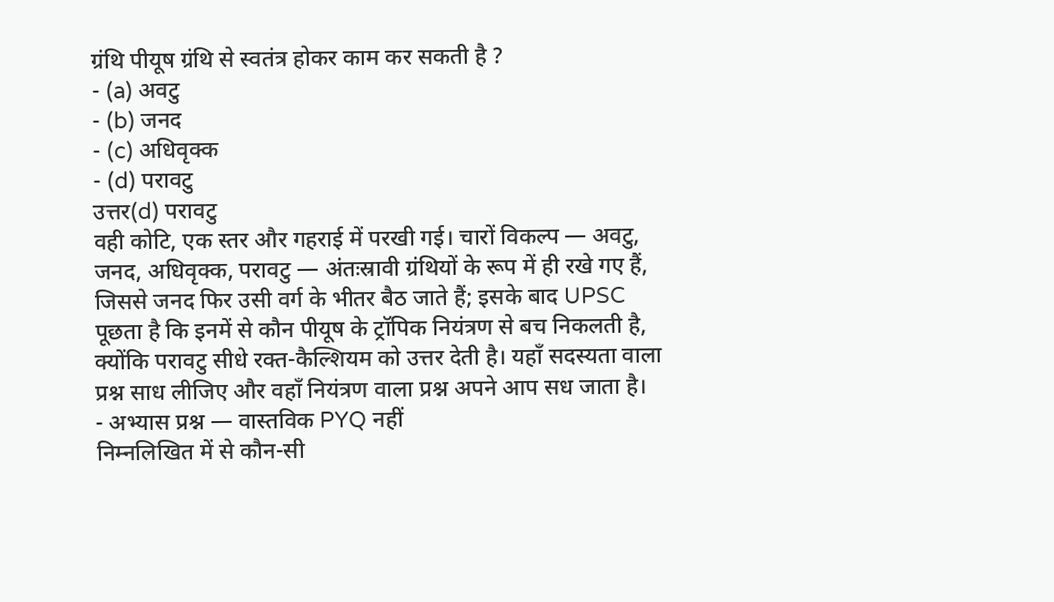ग्रंथि पीयूष ग्रंथि से स्वतंत्र होकर काम कर सकती है ?
- (a) अवटु
- (b) जनद
- (c) अधिवृक्क
- (d) परावटु
उत्तर(d) परावटु
वही कोटि, एक स्तर और गहराई में परखी गई। चारों विकल्प — अवटु, जनद, अधिवृक्क, परावटु — अंतःस्रावी ग्रंथियों के रूप में ही रखे गए हैं, जिससे जनद फिर उसी वर्ग के भीतर बैठ जाते हैं; इसके बाद UPSC पूछता है कि इनमें से कौन पीयूष के ट्रॉपिक नियंत्रण से बच निकलती है, क्योंकि परावटु सीधे रक्त-कैल्शियम को उत्तर देती है। यहाँ सदस्यता वाला प्रश्न साध लीजिए और वहाँ नियंत्रण वाला प्रश्न अपने आप सध जाता है।
- अभ्यास प्रश्न — वास्तविक PYQ नहीं
निम्नलिखित में से कौन-सी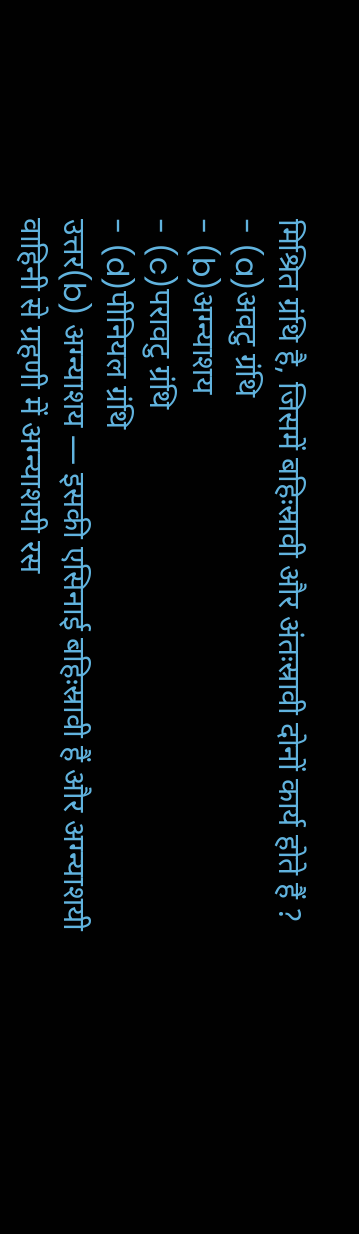मिश्रित ग्रंथि है, जिसमें बहिःस्रावी और अंतःस्रावी दोनों कार्य होते हैं ?
- (a)अवटु ग्रंथि
- (b)अग्न्याशय
- (c)परावटु ग्रंथि
- (d)पीनियल ग्रंथि
उत्तर(b) अग्न्याशय — इसकी एसिनाई बहिःस्रावी हैं और अग्न्याशयी वाहिनी से ग्रहणी में अग्न्याशयी रस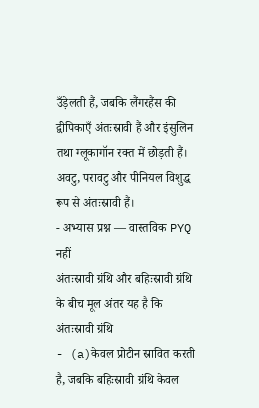उँड़ेलती हैं, जबकि लैंगरहैंस की द्वीपिकाएँ अंतःस्रावी हैं और इंसुलिन तथा ग्लूकागॉन रक्त में छोड़ती हैं। अवटु, परावटु और पीनियल विशुद्ध रूप से अंतःस्रावी हैं।
- अभ्यास प्रश्न — वास्तविक PYQ नहीं
अंतःस्रावी ग्रंथि और बहिःस्रावी ग्रंथि के बीच मूल अंतर यह है कि अंतःस्रावी ग्रंथि
- (a)केवल प्रोटीन स्रावित करती है, जबकि बहिःस्रावी ग्रंथि केवल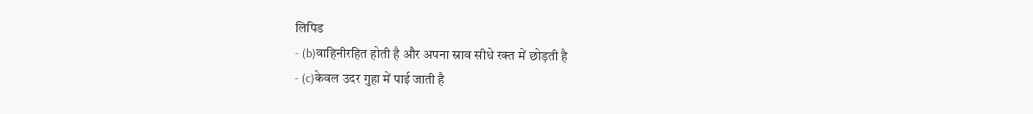लिपिड
- (b)वाहिनीरहित होती है और अपना स्राव सीधे रक्त में छोड़ती है
- (c)केवल उदर गुहा में पाई जाती है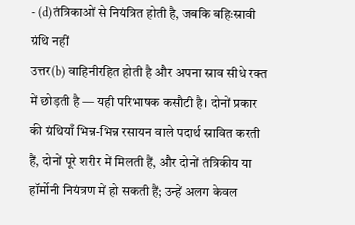- (d)तंत्रिकाओं से नियंत्रित होती है, जबकि बहिःस्रावी ग्रंथि नहीं
उत्तर(b) वाहिनीरहित होती है और अपना स्राव सीधे रक्त में छोड़ती है — यही परिभाषक कसौटी है। दोनों प्रकार की ग्रंथियाँ भिन्न-भिन्न रसायन वाले पदार्थ स्रावित करती हैं, दोनों पूरे शरीर में मिलती हैं, और दोनों तंत्रिकीय या हॉर्मोनी नियंत्रण में हो सकती हैं; उन्हें अलग केवल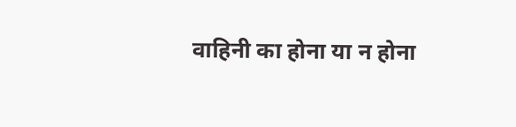वाहिनी का होना या न होना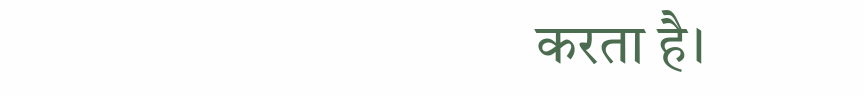करता है।